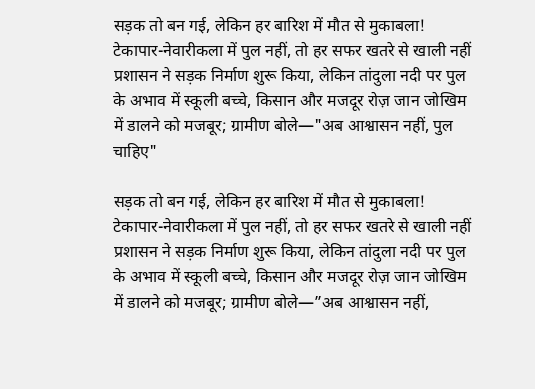सड़क तो बन गई, लेकिन हर बारिश में मौत से मुकाबला! टेकापार-नेवारीकला में पुल नहीं, तो हर सफर खतरे से खाली नहीं
प्रशासन ने सड़क निर्माण शुरू किया, लेकिन तांदुला नदी पर पुल के अभाव में स्कूली बच्चे, किसान और मजदूर रोज़ जान जोखिम में डालने को मजबूर; ग्रामीण बोले—"अब आश्वासन नहीं, पुल चाहिए"

सड़क तो बन गई, लेकिन हर बारिश में मौत से मुकाबला! टेकापार-नेवारीकला में पुल नहीं, तो हर सफर खतरे से खाली नहीं
प्रशासन ने सड़क निर्माण शुरू किया, लेकिन तांदुला नदी पर पुल के अभाव में स्कूली बच्चे, किसान और मजदूर रोज़ जान जोखिम में डालने को मजबूर; ग्रामीण बोले—”अब आश्वासन नहीं,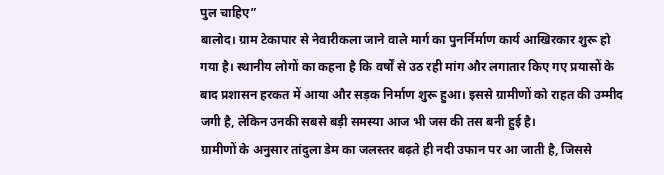पुल चाहिए”
बालोद। ग्राम टेकापार से नेवारीकला जाने वाले मार्ग का पुनर्निर्माण कार्य आखिरकार शुरू हो गया है। स्थानीय लोगों का कहना है कि वर्षों से उठ रही मांग और लगातार किए गए प्रयासों के बाद प्रशासन हरकत में आया और सड़क निर्माण शुरू हुआ। इससे ग्रामीणों को राहत की उम्मीद जगी है, लेकिन उनकी सबसे बड़ी समस्या आज भी जस की तस बनी हुई है।
ग्रामीणों के अनुसार तांदुला डेम का जलस्तर बढ़ते ही नदी उफान पर आ जाती है, जिससे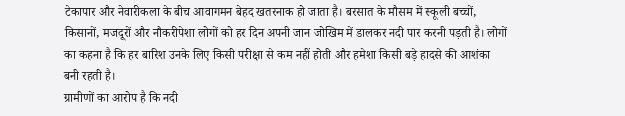टेकापार और नेवारीकला के बीच आवागमन बेहद खतरनाक हो जाता है। बरसात के मौसम में स्कूली बच्चों, किसानों, मजदूरों और नौकरीपेशा लोगों को हर दिन अपनी जान जोखिम में डालकर नदी पार करनी पड़ती है। लोगों का कहना है कि हर बारिश उनके लिए किसी परीक्षा से कम नहीं होती और हमेशा किसी बड़े हादसे की आशंका बनी रहती है।
ग्रामीणों का आरोप है कि नदी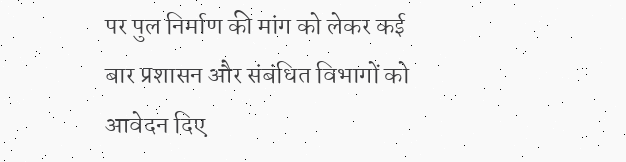पर पुल निर्माण की मांग को लेकर कई बार प्रशासन और संबंधित विभागों को आवेदन दिए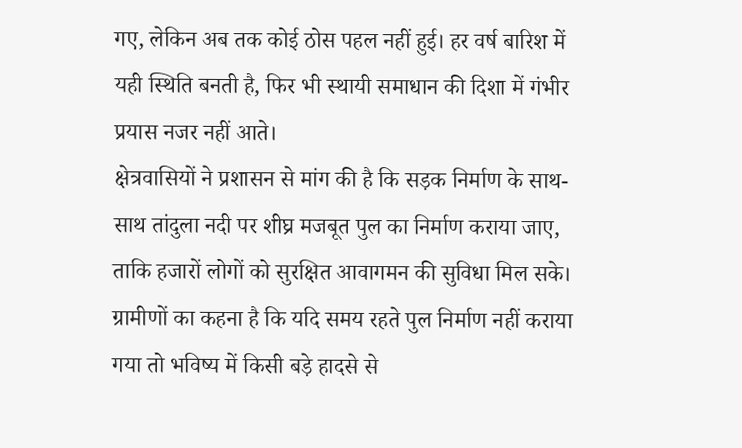गए, लेकिन अब तक कोई ठोस पहल नहीं हुई। हर वर्ष बारिश में यही स्थिति बनती है, फिर भी स्थायी समाधान की दिशा में गंभीर प्रयास नजर नहीं आते।
क्षेत्रवासियों ने प्रशासन से मांग की है कि सड़क निर्माण के साथ-साथ तांदुला नदी पर शीघ्र मजबूत पुल का निर्माण कराया जाए, ताकि हजारों लोगों को सुरक्षित आवागमन की सुविधा मिल सके। ग्रामीणों का कहना है कि यदि समय रहते पुल निर्माण नहीं कराया गया तो भविष्य में किसी बड़े हादसे से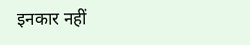इनकार नहीं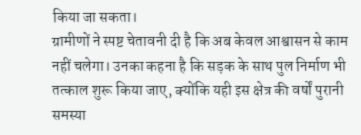किया जा सकता।
ग्रामीणों ने स्पष्ट चेतावनी दी है कि अब केवल आश्वासन से काम नहीं चलेगा। उनका कहना है कि सड़क के साथ पुल निर्माण भी तत्काल शुरू किया जाए, क्योंकि यही इस क्षेत्र की वर्षों पुरानी समस्या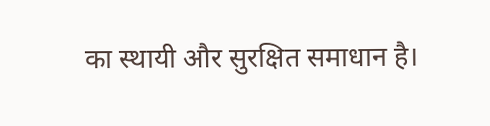का स्थायी और सुरक्षित समाधान है।